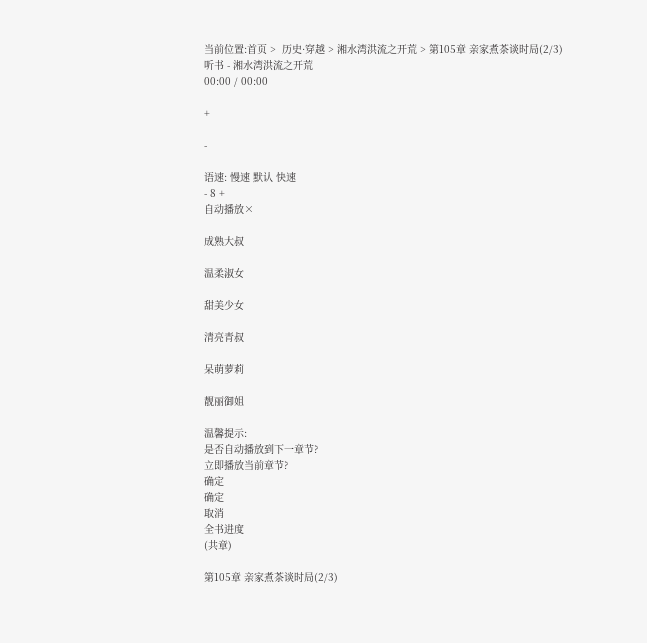当前位置:首页 >  历史·穿越 > 湘水湾洪流之开荒 > 第105章 亲家煮茶谈时局(2/3)
听书 - 湘水湾洪流之开荒
00:00 / 00:00

+

-

语速: 慢速 默认 快速
- 8 +
自动播放×

成熟大叔

温柔淑女

甜美少女

清亮青叔

呆萌萝莉

靓丽御姐

温馨提示:
是否自动播放到下一章节?
立即播放当前章节?
确定
确定
取消
全书进度
(共章)

第105章 亲家煮茶谈时局(2/3)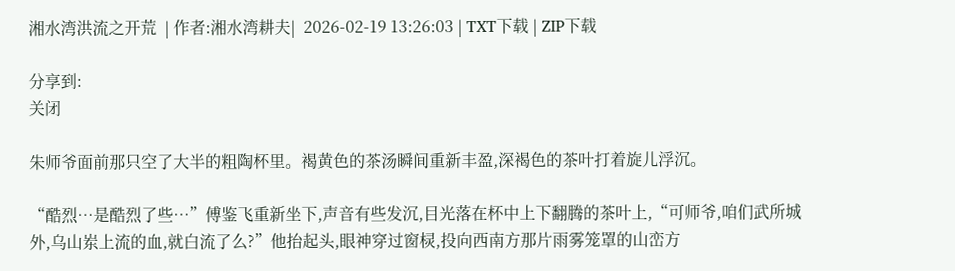湘水湾洪流之开荒  | 作者:湘水湾耕夫|  2026-02-19 13:26:03 | TXT下载 | ZIP下载

分享到:
关闭

朱师爷面前那只空了大半的粗陶杯里。褐黄色的茶汤瞬间重新丰盈,深褐色的茶叶打着旋儿浮沉。

“酷烈…是酷烈了些…”傅鉴飞重新坐下,声音有些发沉,目光落在杯中上下翻腾的茶叶上,“可师爷,咱们武所城外,乌山岽上流的血,就白流了么?”他抬起头,眼神穿过窗棂,投向西南方那片雨雾笼罩的山峦方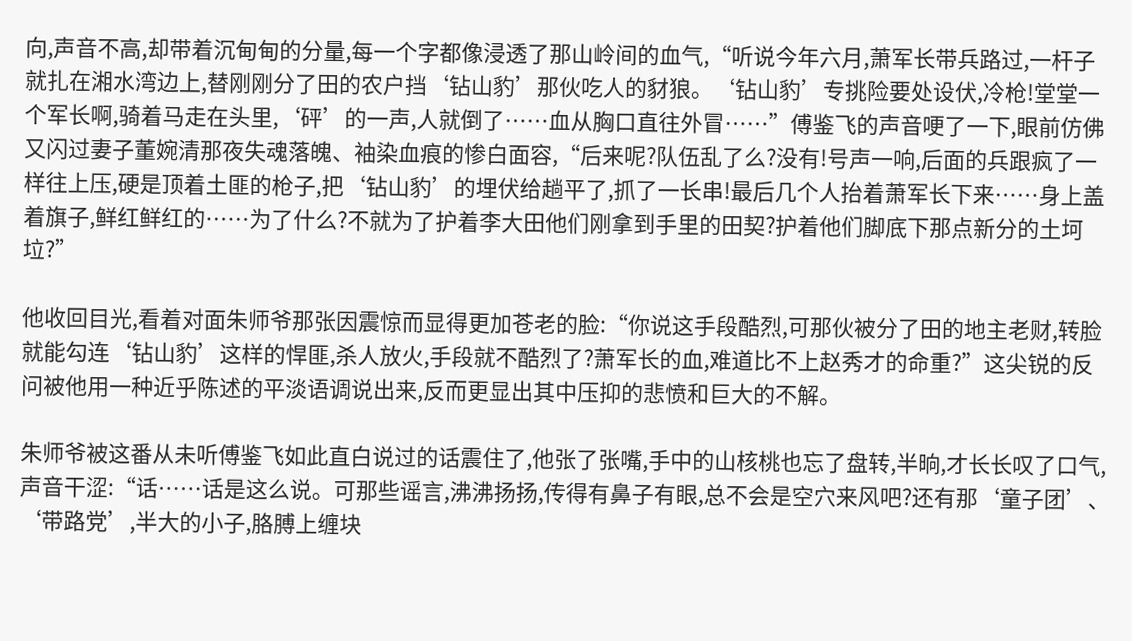向,声音不高,却带着沉甸甸的分量,每一个字都像浸透了那山岭间的血气,“听说今年六月,萧军长带兵路过,一杆子就扎在湘水湾边上,替刚刚分了田的农户挡‘钻山豹’那伙吃人的豺狼。‘钻山豹’专挑险要处设伏,冷枪!堂堂一个军长啊,骑着马走在头里,‘砰’的一声,人就倒了……血从胸口直往外冒……”傅鉴飞的声音哽了一下,眼前仿佛又闪过妻子董婉清那夜失魂落魄、袖染血痕的惨白面容,“后来呢?队伍乱了么?没有!号声一响,后面的兵跟疯了一样往上压,硬是顶着土匪的枪子,把‘钻山豹’的埋伏给趟平了,抓了一长串!最后几个人抬着萧军长下来……身上盖着旗子,鲜红鲜红的……为了什么?不就为了护着李大田他们刚拿到手里的田契?护着他们脚底下那点新分的土坷垃?”

他收回目光,看着对面朱师爷那张因震惊而显得更加苍老的脸:“你说这手段酷烈,可那伙被分了田的地主老财,转脸就能勾连‘钻山豹’这样的悍匪,杀人放火,手段就不酷烈了?萧军长的血,难道比不上赵秀才的命重?”这尖锐的反问被他用一种近乎陈述的平淡语调说出来,反而更显出其中压抑的悲愤和巨大的不解。

朱师爷被这番从未听傅鉴飞如此直白说过的话震住了,他张了张嘴,手中的山核桃也忘了盘转,半晌,才长长叹了口气,声音干涩:“话……话是这么说。可那些谣言,沸沸扬扬,传得有鼻子有眼,总不会是空穴来风吧?还有那‘童子团’、‘带路党’,半大的小子,胳膊上缠块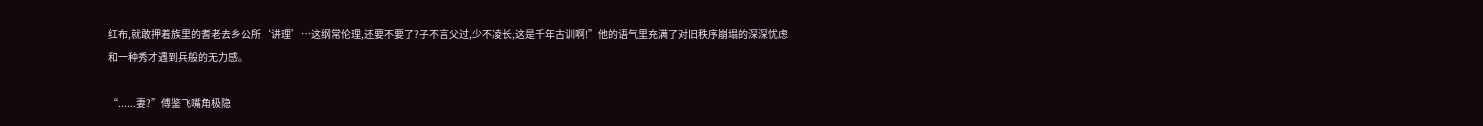红布,就敢押着族里的耆老去乡公所‘讲理’…这纲常伦理,还要不要了?子不言父过,少不凌长,这是千年古训啊!”他的语气里充满了对旧秩序崩塌的深深忧虑和一种秀才遇到兵般的无力感。

“......妻?”傅鉴飞嘴角极隐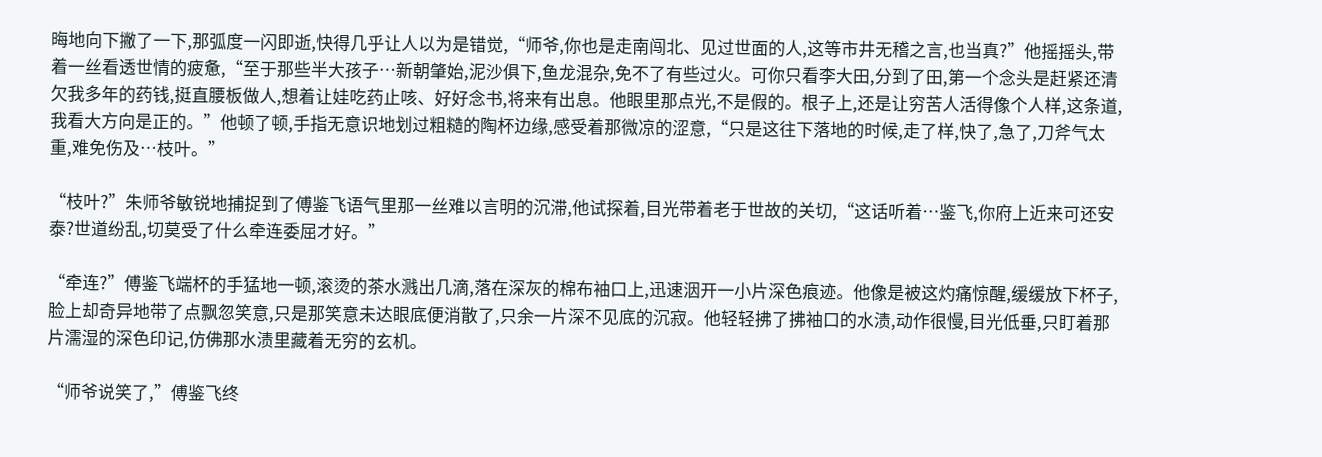晦地向下撇了一下,那弧度一闪即逝,快得几乎让人以为是错觉,“师爷,你也是走南闯北、见过世面的人,这等市井无稽之言,也当真?”他摇摇头,带着一丝看透世情的疲惫,“至于那些半大孩子…新朝肇始,泥沙俱下,鱼龙混杂,免不了有些过火。可你只看李大田,分到了田,第一个念头是赶紧还清欠我多年的药钱,挺直腰板做人,想着让娃吃药止咳、好好念书,将来有出息。他眼里那点光,不是假的。根子上,还是让穷苦人活得像个人样,这条道,我看大方向是正的。”他顿了顿,手指无意识地划过粗糙的陶杯边缘,感受着那微凉的涩意,“只是这往下落地的时候,走了样,快了,急了,刀斧气太重,难免伤及…枝叶。”

“枝叶?”朱师爷敏锐地捕捉到了傅鉴飞语气里那一丝难以言明的沉滞,他试探着,目光带着老于世故的关切,“这话听着…鉴飞,你府上近来可还安泰?世道纷乱,切莫受了什么牵连委屈才好。”

“牵连?”傅鉴飞端杯的手猛地一顿,滚烫的茶水溅出几滴,落在深灰的棉布袖口上,迅速洇开一小片深色痕迹。他像是被这灼痛惊醒,缓缓放下杯子,脸上却奇异地带了点飘忽笑意,只是那笑意未达眼底便消散了,只余一片深不见底的沉寂。他轻轻拂了拂袖口的水渍,动作很慢,目光低垂,只盯着那片濡湿的深色印记,仿佛那水渍里藏着无穷的玄机。

“师爷说笑了,”傅鉴飞终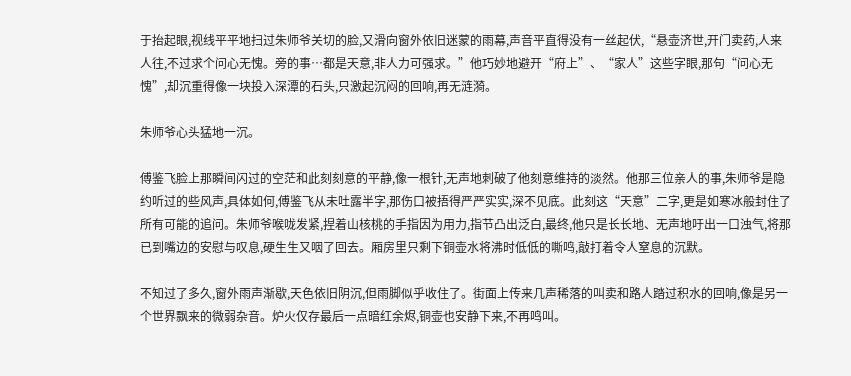于抬起眼,视线平平地扫过朱师爷关切的脸,又滑向窗外依旧迷蒙的雨幕,声音平直得没有一丝起伏,“悬壶济世,开门卖药,人来人往,不过求个问心无愧。旁的事…都是天意,非人力可强求。”他巧妙地避开“府上”、“家人”这些字眼,那句“问心无愧”,却沉重得像一块投入深潭的石头,只激起沉闷的回响,再无涟漪。

朱师爷心头猛地一沉。

傅鉴飞脸上那瞬间闪过的空茫和此刻刻意的平静,像一根针,无声地刺破了他刻意维持的淡然。他那三位亲人的事,朱师爷是隐约听过的些风声,具体如何,傅鉴飞从未吐露半字,那伤口被捂得严严实实,深不见底。此刻这“天意”二字,更是如寒冰般封住了所有可能的追问。朱师爷喉咙发紧,捏着山核桃的手指因为用力,指节凸出泛白,最终,他只是长长地、无声地吁出一口浊气,将那已到嘴边的安慰与叹息,硬生生又咽了回去。厢房里只剩下铜壶水将沸时低低的嘶鸣,敲打着令人窒息的沉默。

不知过了多久,窗外雨声渐歇,天色依旧阴沉,但雨脚似乎收住了。街面上传来几声稀落的叫卖和路人踏过积水的回响,像是另一个世界飘来的微弱杂音。炉火仅存最后一点暗红余烬,铜壶也安静下来,不再鸣叫。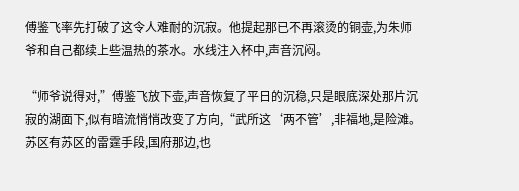傅鉴飞率先打破了这令人难耐的沉寂。他提起那已不再滚烫的铜壶,为朱师爷和自己都续上些温热的茶水。水线注入杯中,声音沉闷。

“师爷说得对,”傅鉴飞放下壶,声音恢复了平日的沉稳,只是眼底深处那片沉寂的湖面下,似有暗流悄悄改变了方向,“武所这‘两不管’,非福地,是险滩。苏区有苏区的雷霆手段,国府那边,也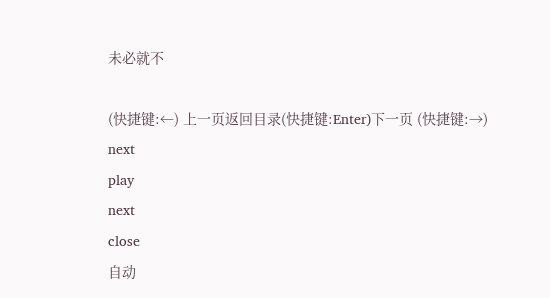未必就不

(快捷键:←) 上一页返回目录(快捷键:Enter)下一页 (快捷键:→)
next
play
next
close
自动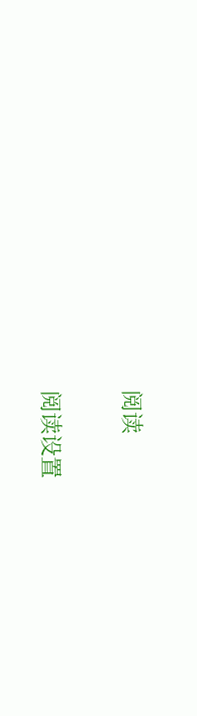阅读

阅读设置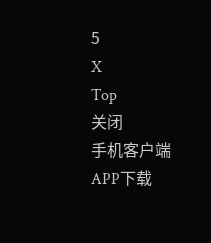5
X
Top
关闭
手机客户端
APP下载